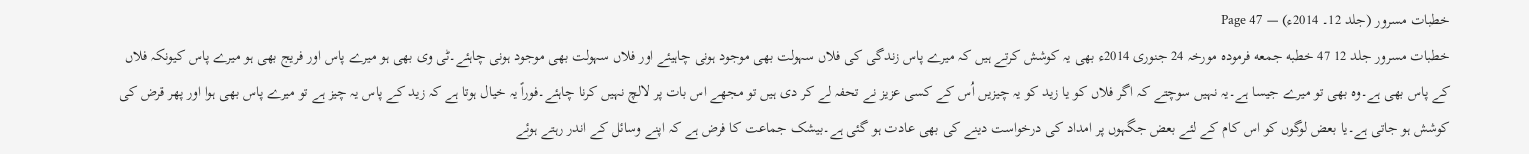خطبات مسرور (جلد 12۔ 2014ء) — Page 47
خطبات مسرور جلد 12 47 خطبه جمعه فرمودہ مورخہ 24 جنوری 2014ء بھی یہ کوشش کرتے ہیں کہ میرے پاس زندگی کی فلاں سہولت بھی موجود ہونی چاہیئے اور فلاں سہولت بھی موجود ہونی چاہئے۔ٹی وی بھی ہو میرے پاس اور فریج بھی ہو میرے پاس کیونکہ فلاں کے پاس بھی ہے۔وہ بھی تو میرے جیسا ہے۔یہ نہیں سوچتے کہ اگر فلاں کو یا زید کو یہ چیزیں اُس کے کسی عزیز نے تحفہ لے کر دی ہیں تو مجھے اس بات پر لالچ نہیں کرنا چاہئے۔فوراً یہ خیال ہوتا ہے کہ زید کے پاس یہ چیز ہے تو میرے پاس بھی ہوا اور پھر قرض کی کوشش ہو جاتی ہے۔یا بعض لوگوں کو اس کام کے لئے بعض جگہوں پر امداد کی درخواست دینے کی بھی عادت ہو گئی ہے۔بیشک جماعت کا فرض ہے کہ اپنے وسائل کے اندر رہتے ہوئے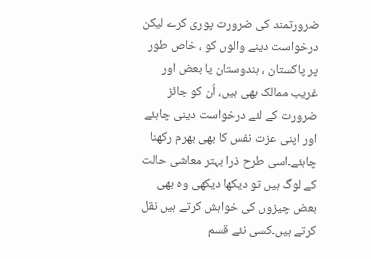ضرورتمند کی ضرورت پوری کرے لیکن درخواست دینے والوں کو ، خاص طور پر پاکستان ، ہندوستان یا بعض اور غریب ممالک بھی ہیں، اُن کو جائز ضرورت کے لئے درخواست دینی چاہئے اور اپنی عزت نفس کا بھی بھرم رکھنا چاہئے۔اسی طرح ذرا بہتر معاشی حالت کے لوگ ہیں تو دیکھا دیکھی وہ بھی بعض چیزوں کی خواہش کرتے ہیں نقل کرتے ہیں۔کسی نئے قسم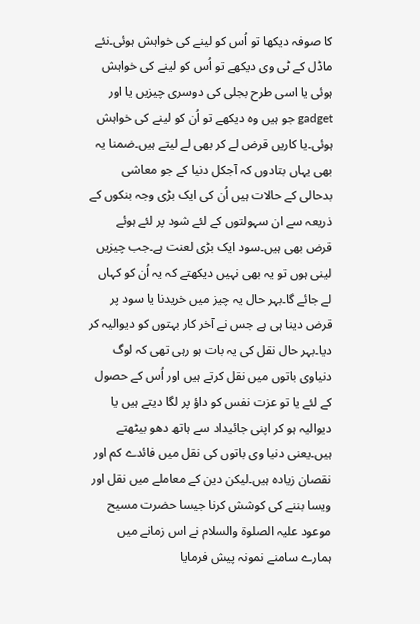کا صوفہ دیکھا تو اُس کو لینے کی خواہش ہوئی۔نئے ماڈل کے ٹی وی دیکھے تو اُس کو لینے کی خواہش ہوئی یا اسی طرح بجلی کی دوسری چیزیں یا اور gadget جو ہیں وہ دیکھے تو اُن کو لینے کی خواہش ہوئی۔یا کاریں قرض لے کر بھی لے لیتے ہیں۔ضمنا یہ بھی یہاں بتادوں کہ آجکل دنیا کے جو معاشی بدحالی کے حالات ہیں اُن کی ایک بڑی وجہ بنکوں کے ذریعہ سے ان سہولتوں کے لئے شود پر لئے ہوئے قرض بھی ہیں۔سود ایک بڑی لعنت ہے۔جب چیزیں لینی ہوں تو یہ بھی نہیں دیکھتے کہ یہ اُن کو کہاں لے جائے گا۔بہر حال یہ چیز میں خریدنا یا سود پر قرض دینا ہی ہے جس نے آخر کار بہتوں کو دیوالیہ کر دیا۔بہر حال نقل کی یہ بات ہو رہی تھی کہ لوگ دنیاوی باتوں میں نقل کرتے ہیں اور اُس کے حصول کے لئے یا تو عزت نفس کو داؤ پر لگا دیتے ہیں یا دیوالیہ ہو کر اپنی جائیداد سے ہاتھ دھو بیٹھتے ہیں۔یعنی دنیا وی باتوں کی نقل میں فائدے کم اور نقصان زیادہ ہیں۔لیکن دین کے معاملے میں نقل اور ویسا بننے کی کوشش کرنا جیسا حضرت مسیح موعود علیہ الصلوۃ والسلام نے اس زمانے میں ہمارے سامنے نمونہ پیش فرمایا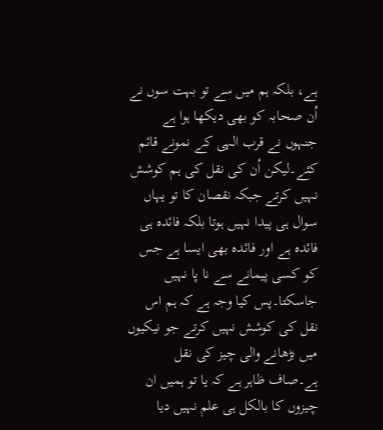ہے، بلکہ ہم میں سے تو بہت سوں نے اُن صحابہ کو بھی دیکھا ہوا ہے جنہوں نے قرب الہی کے نمونے قائم کئے۔لیکن اُن کی نقل کی ہم کوشش نہیں کرتے جبکہ نقصان کا تو یہاں سوال ہی پیدا نہیں ہوتا بلکہ فائدہ ہی فائدہ ہے اور فائدہ بھی ایسا ہے جس کو کسی پیمانے سے نا پا نہیں جاسکتا۔پس کیا وجہ ہے کہ ہم اس نقل کی کوشش نہیں کرتے جو نیکیوں میں بڑھانے والی چیز کی نقل ہے۔صاف ظاہر ہے کہ یا تو ہمیں ان چیزوں کا بالکل ہی علم نہیں دیا